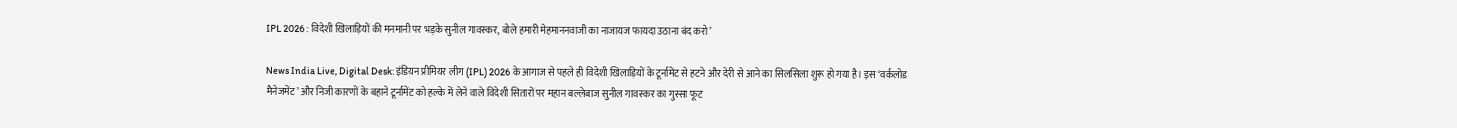IPL 2026 : विदेशी खिलाड़ियों की मनमानी पर भड़के सुनील गावस्कर, बोले हमारी मेहमाननवाजी का नाजायज फायदा उठाना बंद करो’

News India Live, Digital Desk: इंडियन प्रीमियर लीग (IPL) 2026 के आगाज से पहले ही विदेशी खिलाड़ियों के टूर्नामेंट से हटने और देरी से आने का सिलसिला शुरू हो गया है। इस ‘वर्कलोड मैनेजमेंट’ और निजी कारणों के बहाने टूर्नामेंट को हल्के में लेने वाले विदेशी सितारों पर महान बल्लेबाज सुनील गावस्कर का गुस्सा फूट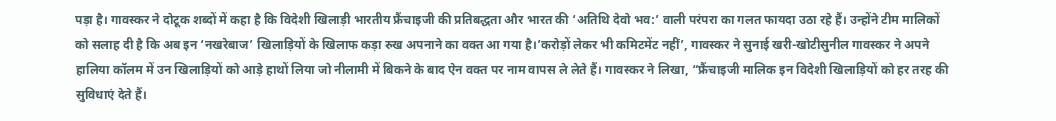पड़ा है। गावस्कर ने दोटूक शब्दों में कहा है कि विदेशी खिलाड़ी भारतीय फ्रैंचाइजी की प्रतिबद्धता और भारत की ‘अतिथि देवो भव:’ वाली परंपरा का गलत फायदा उठा रहे हैं। उन्होंने टीम मालिकों को सलाह दी है कि अब इन ‘नखरेबाज’ खिलाड़ियों के खिलाफ कड़ा रुख अपनाने का वक्त आ गया है।’करोड़ों लेकर भी कमिटमेंट नहीं’, गावस्कर ने सुनाई खरी-खोटीसुनील गावस्कर ने अपने हालिया कॉलम में उन खिलाड़ियों को आड़े हाथों लिया जो नीलामी में बिकने के बाद ऐन वक्त पर नाम वापस ले लेते हैं। गावस्कर ने लिखा, “फ्रैंचाइजी मालिक इन विदेशी खिलाड़ियों को हर तरह की सुविधाएं देते हैं।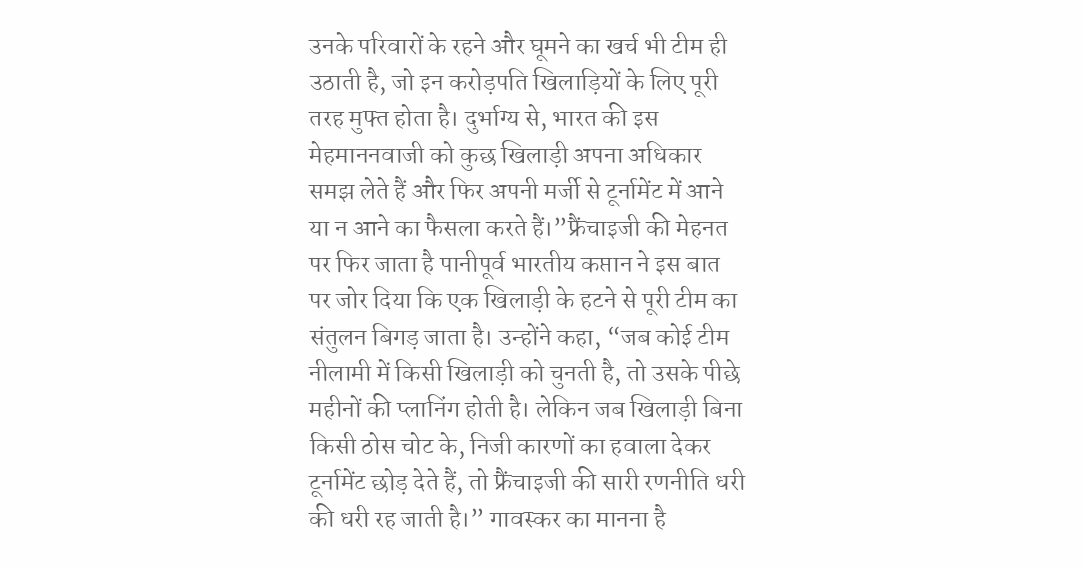उनके परिवारों के रहने और घूमने का खर्च भी टीम ही उठाती है, जो इन करोड़पति खिलाड़ियों के लिए पूरी तरह मुफ्त होता है। दुर्भाग्य से, भारत की इस मेहमाननवाजी को कुछ खिलाड़ी अपना अधिकार समझ लेते हैं और फिर अपनी मर्जी से टूर्नामेंट में आने या न आने का फैसला करते हैं।”फ्रैंचाइजी की मेहनत पर फिर जाता है पानीपूर्व भारतीय कप्तान ने इस बात पर जोर दिया कि एक खिलाड़ी के हटने से पूरी टीम का संतुलन बिगड़ जाता है। उन्होंने कहा, “जब कोई टीम नीलामी में किसी खिलाड़ी को चुनती है, तो उसके पीछे महीनों की प्लानिंग होती है। लेकिन जब खिलाड़ी बिना किसी ठोस चोट के, निजी कारणों का हवाला देकर टूर्नामेंट छोड़ देते हैं, तो फ्रैंचाइजी की सारी रणनीति धरी की धरी रह जाती है।” गावस्कर का मानना है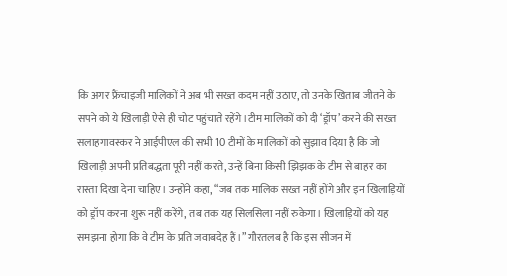कि अगर फ्रैंचाइजी मालिकों ने अब भी सख्त कदम नहीं उठाए, तो उनके खिताब जीतने के सपने को ये खिलाड़ी ऐसे ही चोट पहुंचाते रहेंगे।टीम मालिकों को दी ‘ड्रॉप’ करने की सख्त सलाहगावस्कर ने आईपीएल की सभी 10 टीमों के मालिकों को सुझाव दिया है कि जो खिलाड़ी अपनी प्रतिबद्धता पूरी नहीं करते, उन्हें बिना किसी झिझक के टीम से बाहर का रास्ता दिखा देना चाहिए। उन्होंने कहा, “जब तक मालिक सख्त नहीं होंगे और इन खिलाड़ियों को ड्रॉप करना शुरू नहीं करेंगे, तब तक यह सिलसिला नहीं रुकेगा। खिलाड़ियों को यह समझना होगा कि वे टीम के प्रति जवाबदेह हैं।” गौरतलब है कि इस सीजन में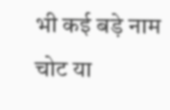भी कई बड़े नाम चोट या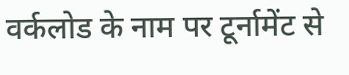वर्कलोड के नाम पर टूर्नामेंट से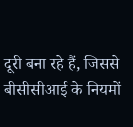दूरी बना रहे हैं, जिससे बीसीसीआई के नियमों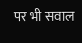पर भी सवाल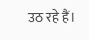उठ रहे हैं।